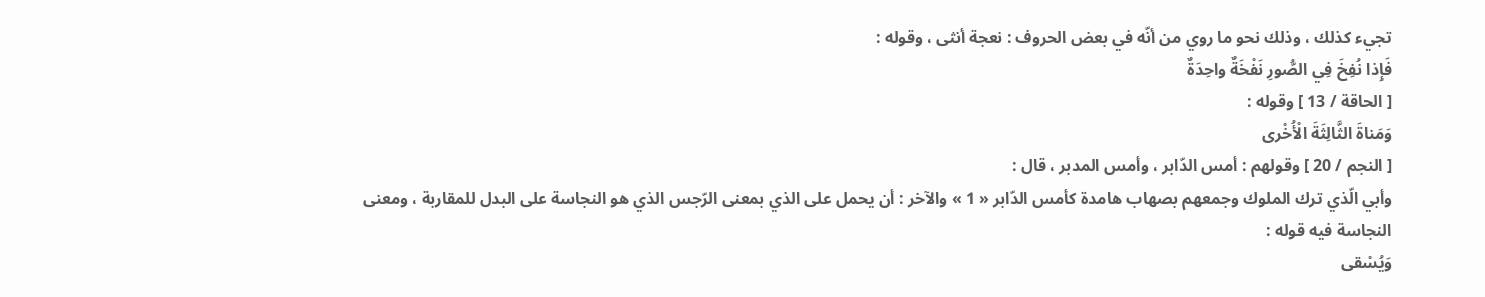تجيء كذلك ، وذلك نحو ما روي من أنّه في بعض الحروف : نعجة أنثى ، وقوله :
فَإِذا نُفِخَ فِي الصُّورِ نَفْخَةٌ واحِدَةٌ
[ الحاقة / 13 ] وقوله :
وَمَناةَ الثَّالِثَةَ الْأُخْرى
[ النجم / 20 ] وقولهم : أمس الدّابر ، وأمس المدبر ، قال :
وأبي الّذي ترك الملوك وجمعهم بصهاب هامدة كأمس الدّابر « 1 » والآخر : أن يحمل على الذي بمعنى الرّجس الذي هو النجاسة على البدل للمقاربة ، ومعنى النجاسة فيه قوله :
وَيُسْقى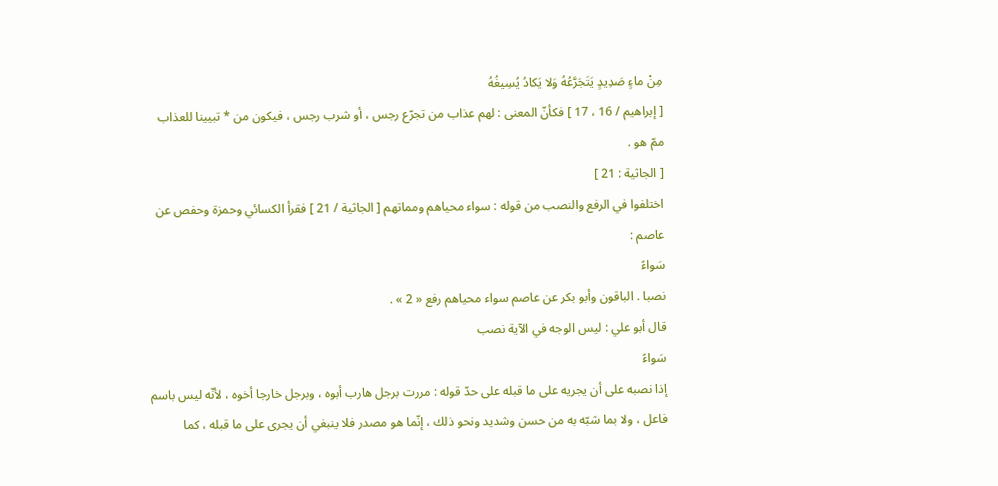مِنْ ماءٍ صَدِيدٍ يَتَجَرَّعُهُ وَلا يَكادُ يُسِيغُهُ
[ إبراهيم / 16 ، 17 ] فكأنّ المعنى : لهم عذاب من تجرّع رجس ، أو شرب رجس ، فيكون من * تبيينا للعذاب ممّ هو .
[ الجاثية : 21 ]
اختلفوا في الرفع والنصب من قوله : سواء محياهم ومماتهم [ الجاثية / 21 ] فقرأ الكسائي وحمزة وحفص عن عاصم :
سَواءً
نصبا . الباقون وأبو بكر عن عاصم سواء محياهم رفع « 2 » .
قال أبو علي : ليس الوجه في الآية نصب
سَواءً
إذا نصبه على أن يجريه على ما قبله على حدّ قوله : مررت برجل هارب أبوه ، وبرجل خارجا أخوه ، لأنّه ليس باسم فاعل ، ولا بما شبّه به من حسن وشديد ونحو ذلك ، إنّما هو مصدر فلا ينبغي أن يجرى على ما قبله ، كما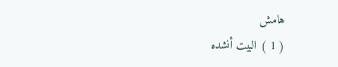هامش
( 1 ) البيت أنشده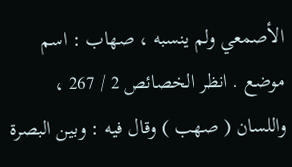الأصمعي ولم ينسبه ، صهاب : اسم موضع . انظر الخصائص 2 / 267 ، واللسان ( صهب ) وقال فيه : وبين البصرة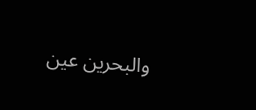والبحرين عين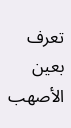تعرف بعين الأصهب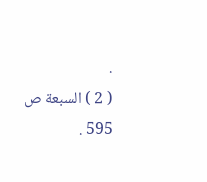.
( 2 ) السبعة ص 595 .